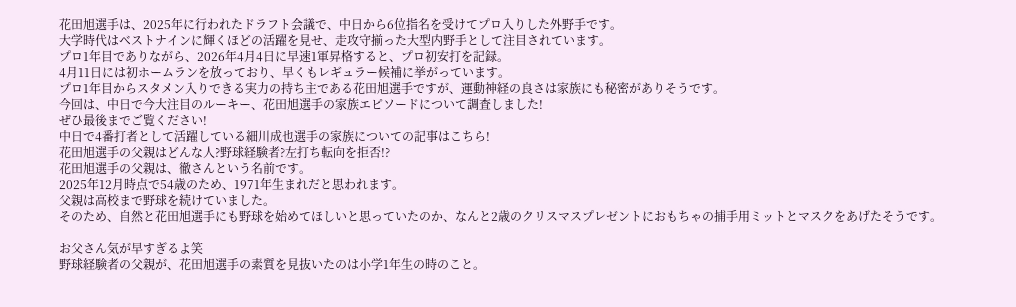花田旭選手は、2025年に行われたドラフト会議で、中日から6位指名を受けてプロ入りした外野手です。
大学時代はベストナインに輝くほどの活躍を見せ、走攻守揃った大型内野手として注目されています。
プロ1年目でありながら、2026年4月4日に早速1軍昇格すると、プロ初安打を記録。
4月11日には初ホームランを放っており、早くもレギュラー候補に挙がっています。
プロ1年目からスタメン入りできる実力の持ち主である花田旭選手ですが、運動神経の良さは家族にも秘密がありそうです。
今回は、中日で今大注目のルーキー、花田旭選手の家族エピソードについて調査しました!
ぜひ最後までご覧ください!
中日で4番打者として活躍している細川成也選手の家族についての記事はこちら!
花田旭選手の父親はどんな人?野球経験者?左打ち転向を拒否!?
花田旭選手の父親は、徹さんという名前です。
2025年12月時点で54歳のため、1971年生まれだと思われます。
父親は高校まで野球を続けていました。
そのため、自然と花田旭選手にも野球を始めてほしいと思っていたのか、なんと2歳のクリスマスプレゼントにおもちゃの捕手用ミットとマスクをあげたそうです。

お父さん気が早すぎるよ笑
野球経験者の父親が、花田旭選手の素質を見抜いたのは小学1年生の時のこと。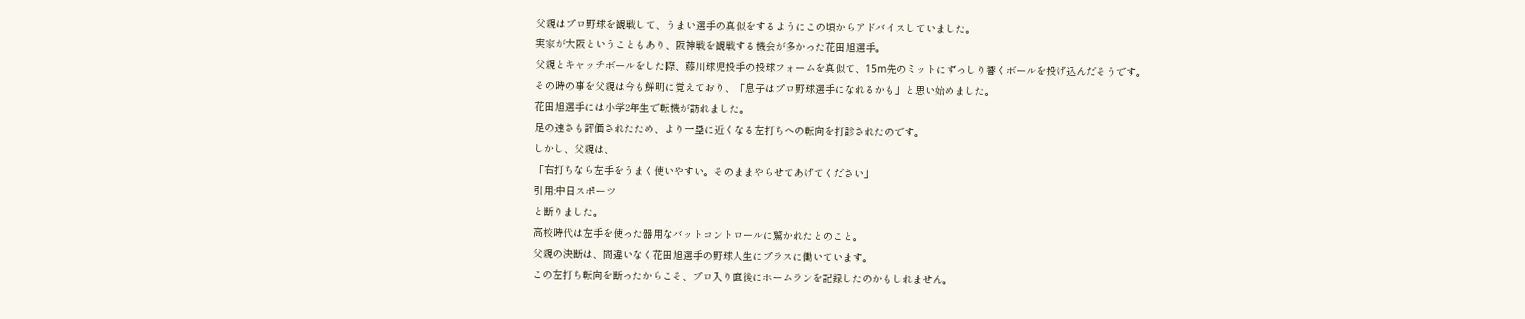父親はプロ野球を観戦して、うまい選手の真似をするようにこの頃からアドバイスしていました。
実家が大阪ということもあり、阪神戦を観戦する機会が多かった花田旭選手。
父親とキャッチボールをした際、藤川球児投手の投球フォームを真似て、15m先のミットにずっしり響くボールを投げ込んだそうです。
その時の事を父親は今も鮮明に覚えており、「息子はプロ野球選手になれるかも」と思い始めました。
花田旭選手には小学2年生で転機が訪れました。
足の速さも評価されたため、より一塁に近くなる左打ちへの転向を打診されたのです。
しかし、父親は、
「右打ちなら左手をうまく使いやすい。そのままやらせてあげてください」
引用:中日スポーツ
と断りました。
高校時代は左手を使った器用なバットコントロールに驚かれたとのこと。
父親の決断は、間違いなく花田旭選手の野球人生にプラスに働いています。
この左打ち転向を断ったからこそ、プロ入り直後にホームランを記録したのかもしれません。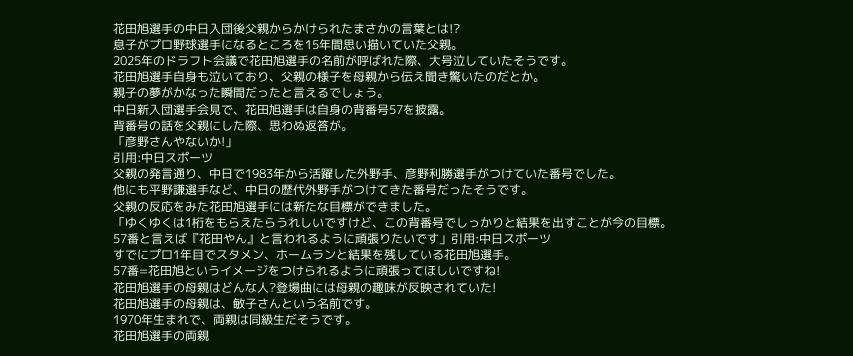花田旭選手の中日入団後父親からかけられたまさかの言葉とは!?
息子がプロ野球選手になるところを15年間思い描いていた父親。
2025年のドラフト会議で花田旭選手の名前が呼ばれた際、大号泣していたそうです。
花田旭選手自身も泣いており、父親の様子を母親から伝え聞き驚いたのだとか。
親子の夢がかなった瞬間だったと言えるでしょう。
中日新入団選手会見で、花田旭選手は自身の背番号57を披露。
背番号の話を父親にした際、思わぬ返答が。
「彦野さんやないか!」
引用:中日スポーツ
父親の発言通り、中日で1983年から活躍した外野手、彦野利勝選手がつけていた番号でした。
他にも平野謙選手など、中日の歴代外野手がつけてきた番号だったそうです。
父親の反応をみた花田旭選手には新たな目標ができました。
「ゆくゆくは1桁をもらえたらうれしいですけど、この背番号でしっかりと結果を出すことが今の目標。
57番と言えば『花田やん』と言われるように頑張りたいです」引用:中日スポーツ
すでにプロ1年目でスタメン、ホームランと結果を残している花田旭選手。
57番=花田旭というイメージをつけられるように頑張ってほしいですね!
花田旭選手の母親はどんな人?登場曲には母親の趣味が反映されていた!
花田旭選手の母親は、敏子さんという名前です。
1970年生まれで、両親は同級生だそうです。
花田旭選手の両親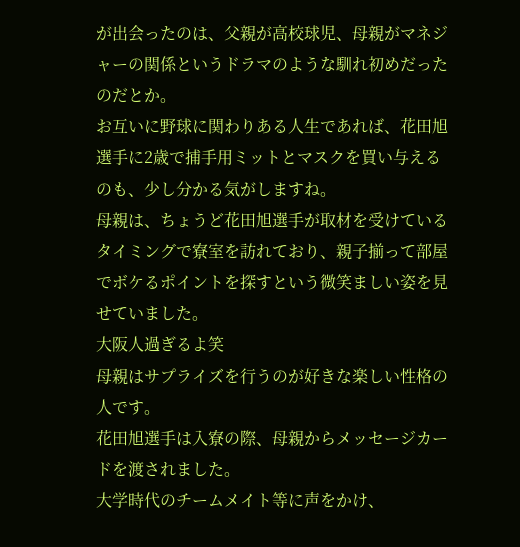が出会ったのは、父親が高校球児、母親がマネジャーの関係というドラマのような馴れ初めだったのだとか。
お互いに野球に関わりある人生であれば、花田旭選手に2歳で捕手用ミットとマスクを買い与えるのも、少し分かる気がしますね。
母親は、ちょうど花田旭選手が取材を受けているタイミングで寮室を訪れており、親子揃って部屋でボケるポイントを探すという微笑ましい姿を見せていました。
大阪人過ぎるよ笑
母親はサプライズを行うのが好きな楽しい性格の人です。
花田旭選手は入寮の際、母親からメッセージカードを渡されました。
大学時代のチームメイト等に声をかけ、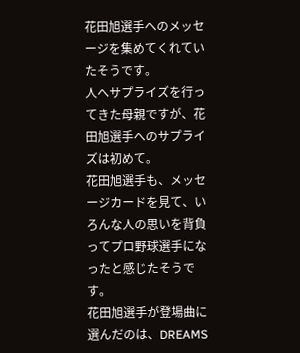花田旭選手へのメッセージを集めてくれていたそうです。
人へサプライズを行ってきた母親ですが、花田旭選手へのサプライズは初めて。
花田旭選手も、メッセージカードを見て、いろんな人の思いを背負ってプロ野球選手になったと感じたそうです。
花田旭選手が登場曲に選んだのは、DREAMS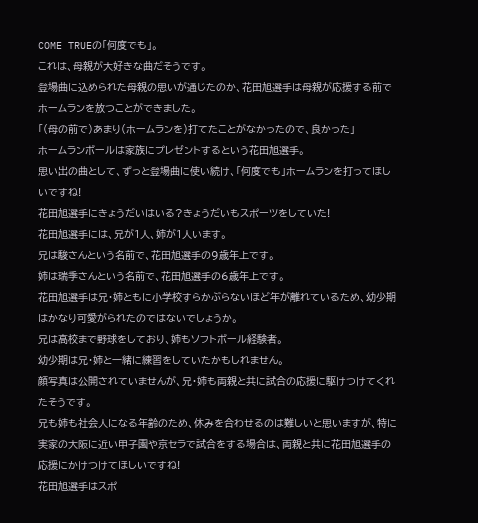COME TRUEの「何度でも」。
これは、母親が大好きな曲だそうです。
登場曲に込められた母親の思いが通じたのか、花田旭選手は母親が応援する前でホームランを放つことができました。
「(母の前で)あまり(ホームランを)打てたことがなかったので、良かった」
ホームランボールは家族にプレゼントするという花田旭選手。
思い出の曲として、ずっと登場曲に使い続け、「何度でも」ホームランを打ってほしいですね!
花田旭選手にきょうだいはいる?きょうだいもスポーツをしていた!
花田旭選手には、兄が1人、姉が1人います。
兄は駿さんという名前で、花田旭選手の9歳年上です。
姉は瑞季さんという名前で、花田旭選手の6歳年上です。
花田旭選手は兄・姉ともに小学校すらかぶらないほど年が離れているため、幼少期はかなり可愛がられたのではないでしょうか。
兄は高校まで野球をしており、姉もソフトボール経験者。
幼少期は兄・姉と一緒に練習をしていたかもしれません。
顔写真は公開されていませんが、兄・姉も両親と共に試合の応援に駆けつけてくれたそうです。
兄も姉も社会人になる年齢のため、休みを合わせるのは難しいと思いますが、特に実家の大阪に近い甲子園や京セラで試合をする場合は、両親と共に花田旭選手の応援にかけつけてほしいですね!
花田旭選手はスポ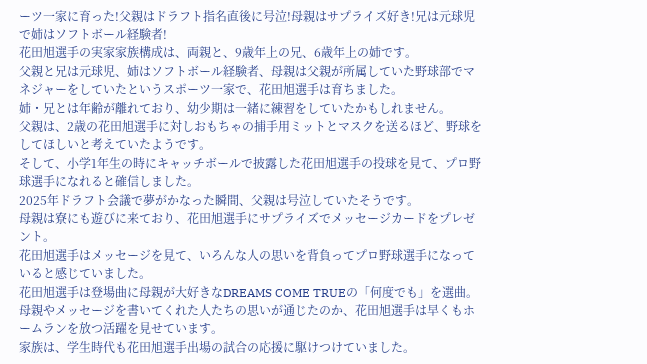ーツ一家に育った!父親はドラフト指名直後に号泣!母親はサプライズ好き!兄は元球児で姉はソフトボール経験者!
花田旭選手の実家家族構成は、両親と、9歳年上の兄、6歳年上の姉です。
父親と兄は元球児、姉はソフトボール経験者、母親は父親が所属していた野球部でマネジャーをしていたというスポーツ一家で、花田旭選手は育ちました。
姉・兄とは年齢が離れており、幼少期は一緒に練習をしていたかもしれません。
父親は、2歳の花田旭選手に対しおもちゃの捕手用ミットとマスクを送るほど、野球をしてほしいと考えていたようです。
そして、小学1年生の時にキャッチボールで披露した花田旭選手の投球を見て、プロ野球選手になれると確信しました。
2025年ドラフト会議で夢がかなった瞬間、父親は号泣していたそうです。
母親は寮にも遊びに来ており、花田旭選手にサプライズでメッセージカードをプレゼント。
花田旭選手はメッセージを見て、いろんな人の思いを背負ってプロ野球選手になっていると感じていました。
花田旭選手は登場曲に母親が大好きなDREAMS COME TRUEの「何度でも」を選曲。
母親やメッセージを書いてくれた人たちの思いが通じたのか、花田旭選手は早くもホームランを放つ活躍を見せています。
家族は、学生時代も花田旭選手出場の試合の応援に駆けつけていました。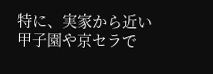特に、実家から近い甲子園や京セラで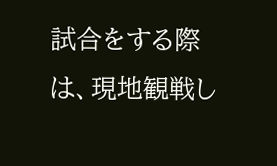試合をする際は、現地観戦し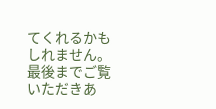てくれるかもしれません。
最後までご覧いただきあ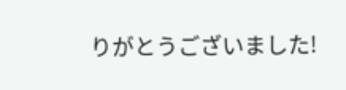りがとうございました!